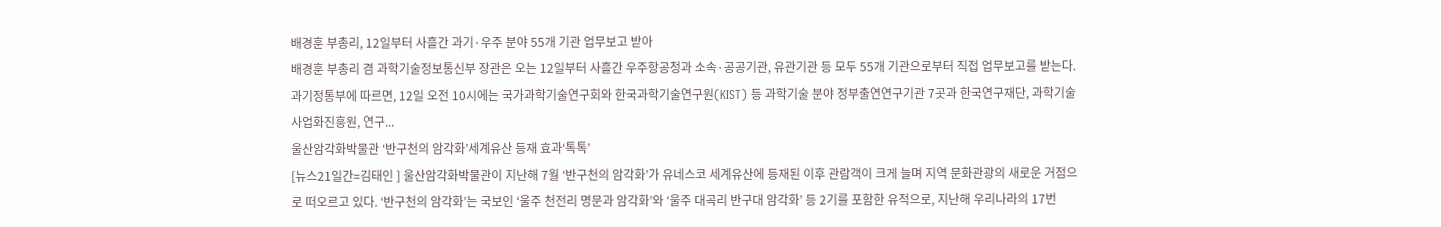배경훈 부총리, 12일부터 사흘간 과기·우주 분야 55개 기관 업무보고 받아
배경훈 부총리 겸 과학기술정보통신부 장관은 오는 12일부터 사흘간 우주항공청과 소속·공공기관, 유관기관 등 모두 55개 기관으로부터 직접 업무보고를 받는다.과기정통부에 따르면, 12일 오전 10시에는 국가과학기술연구회와 한국과학기술연구원(KIST) 등 과학기술 분야 정부출연연구기관 7곳과 한국연구재단, 과학기술사업화진흥원, 연구...
울산암각화박물관 ‘반구천의 암각화’세계유산 등재 효과‘톡톡’
[뉴스21일간=김태인 ] 울산암각화박물관이 지난해 7월 ‘반구천의 암각화’가 유네스코 세계유산에 등재된 이후 관람객이 크게 늘며 지역 문화관광의 새로운 거점으로 떠오르고 있다. ‘반구천의 암각화’는 국보인 ‘울주 천전리 명문과 암각화’와 ‘울주 대곡리 반구대 암각화’ 등 2기를 포함한 유적으로, 지난해 우리나라의 17번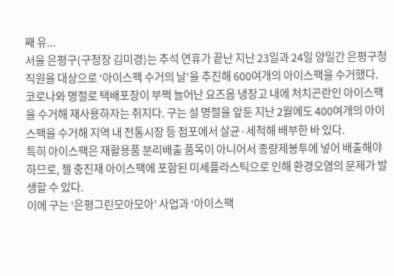째 유...
서울 은평구(구청장 김미경)는 추석 연휴가 끝난 지난 23일과 24일 양일간 은평구청 직원을 대상으로 ‘아이스팩 수거의 날’을 추진해 600여개의 아이스팩을 수거했다.
코로나와 명절로 택배포장이 부쩍 늘어난 요즈음 냉장고 내에 처치곤란인 아이스팩을 수거해 재사용하자는 취지다. 구는 설 명절을 앞둔 지난 2월에도 400여개의 아이스팩을 수거해 지역 내 전통시장 등 점포에서 살균·세척해 배부한 바 있다.
특히 아이스팩은 재활용품 분리배출 품목이 아니어서 종량제봉투에 넣어 배출해야 하므로, 젤 충진재 아이스팩에 포함된 미세플라스틱으로 인해 환경오염의 문제가 발생할 수 있다.
이에 구는 ‘은평그린모아모아’ 사업과 ‘아이스팩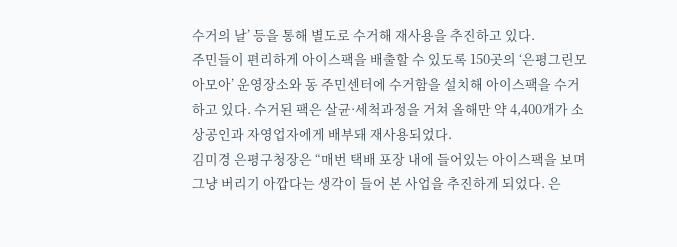수거의 날’ 등을 통해 별도로 수거해 재사용을 추진하고 있다.
주민들이 편리하게 아이스팩을 배출할 수 있도록 150곳의 ‘은평그린모아모아’ 운영장소와 동 주민센터에 수거함을 설치해 아이스팩을 수거하고 있다. 수거된 팩은 살균·세척과정을 거쳐 올해만 약 4,400개가 소상공인과 자영업자에게 배부돼 재사용되었다.
김미경 은평구청장은 “매번 택배 포장 내에 들어있는 아이스팩을 보며 그냥 버리기 아깝다는 생각이 들어 본 사업을 추진하게 되었다. 은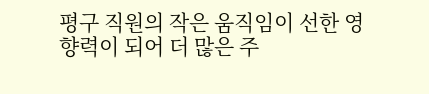평구 직원의 작은 움직임이 선한 영향력이 되어 더 많은 주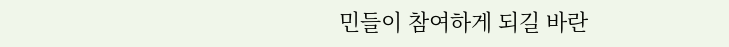민들이 참여하게 되길 바란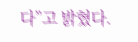다”고 밝혔다.